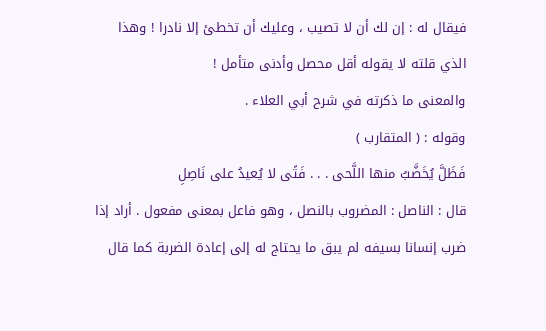فيقال له : إن لك أن لا تصيب ، وعليك أن تخطئ إلا نادرا ! وهذا الذي قلته لا يقوله أقل محصل وأدنى متأمل !
والمعنى ما ذكرته في شرح أبي العلاء .
وقوله : ( المتقارب )
فَظَلَّ يُخَضَّبُ منها اللَّحى . . . فَتًى لا يُعيدُ على نَاصِلِ
قال : الناصل : المضروب بالنصل ، وهو فاعل بمعنى مفعول . أراد إذا ضرب إنسانا بسيفه لم يبق ما يحتاج له إلى إعادة الضربة كما قال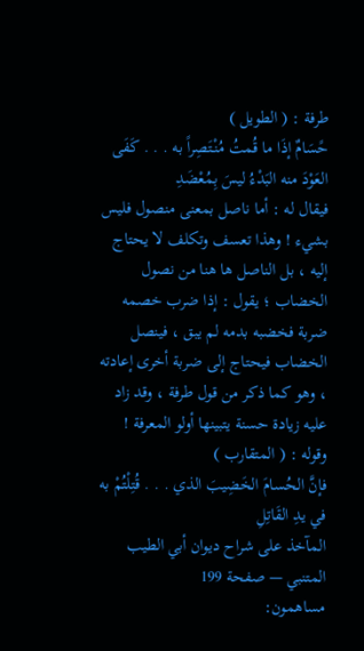طرفة : ( الطويل )
حًسَامٌ إذَا ما قُمتُ مُنْتَصِراً به . . . كَفَى العَوْدَ منه البَدْءُ ليسَ بِمُعْضَدِ
فيقال له : أما ناصل بمعنى منصول فليس بشيء ! وهذا تعسف وتكلف لا يحتاج إليه ، بل الناصل ها هنا من نصول الخضاب ؛ يقول : إذا ضرب خصمه ضربة فخضبه بدمه لم يبق ، فينصل الخضاب فيحتاج إلى ضربة أخرى إعادته ، وهو كما ذكر من قول طرفة ، وقد زاد عليه زيادة حسنة يتبينها أولو المعرفة !
وقوله : ( المتقارب )
فإنَّ الحُسامَ الخَضِيبَ الذي . . . قُتِلْتُمْ به في يدِ القَاتِلِ
المآخذ على شراح ديوان أبي الطيب المتنبي — صفحة 199
مساهمون: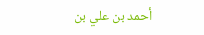أحمد بن علي بن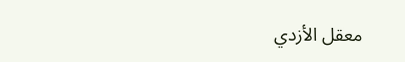معقل الأزدي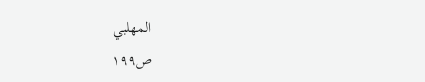المهلبي
ص١٩٩